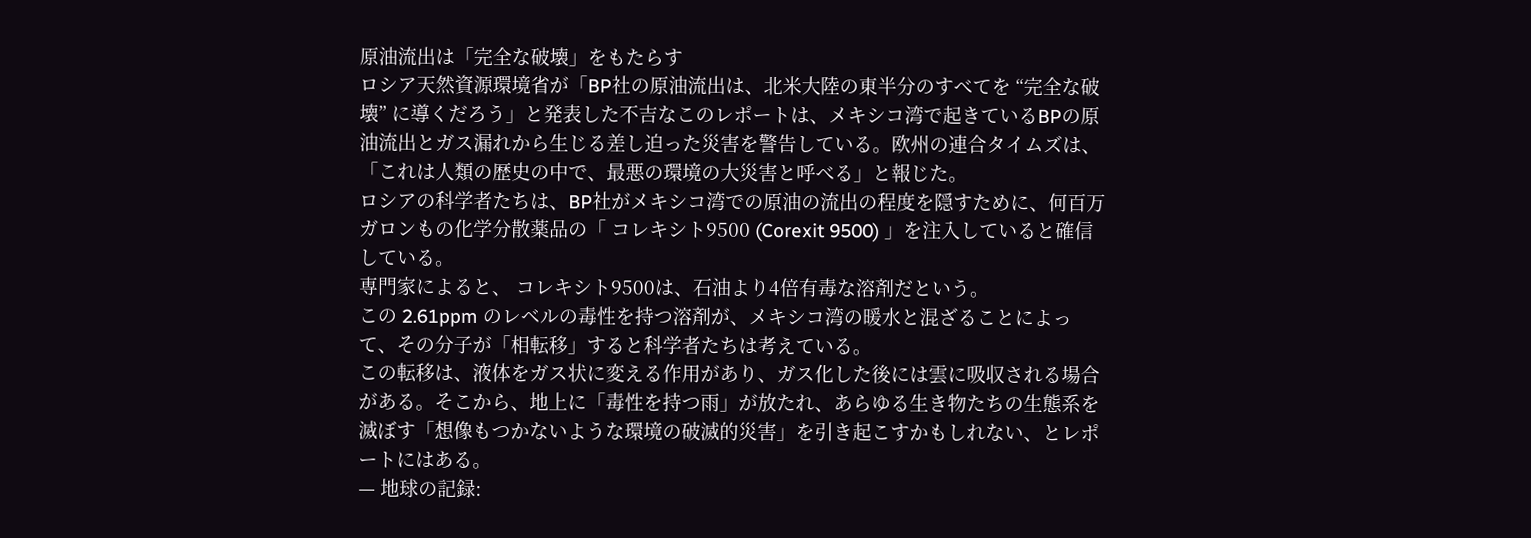原油流出は「完全な破壊」をもたらす
ロシア天然資源環境省が「BP社の原油流出は、北米大陸の東半分のすべてを “完全な破壊” に導くだろう」と発表した不吉なこのレポートは、メキシコ湾で起きているBPの原油流出とガス漏れから生じる差し迫った災害を警告している。欧州の連合タイムズは、「これは人類の歴史の中で、最悪の環境の大災害と呼べる」と報じた。
ロシアの科学者たちは、BP社がメキシコ湾での原油の流出の程度を隠すために、何百万ガロンもの化学分散薬品の「 コレキシト9500 (Corexit 9500) 」を注入していると確信している。
専門家によると、 コレキシト9500は、石油より4倍有毒な溶剤だという。
この 2.61ppm のレベルの毒性を持つ溶剤が、メキシコ湾の暖水と混ざることによって、その分子が「相転移」すると科学者たちは考えている。
この転移は、液体をガス状に変える作用があり、ガス化した後には雲に吸収される場合がある。そこから、地上に「毒性を持つ雨」が放たれ、あらゆる生き物たちの生態系を滅ぼす「想像もつかないような環境の破滅的災害」を引き起こすかもしれない、とレポートにはある。
— 地球の記録: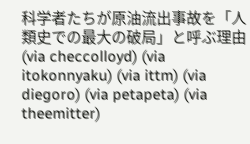科学者たちが原油流出事故を「人類史での最大の破局」と呼ぶ理由 (via checcolloyd) (via itokonnyaku) (via ittm) (via diegoro) (via petapeta) (via theemitter)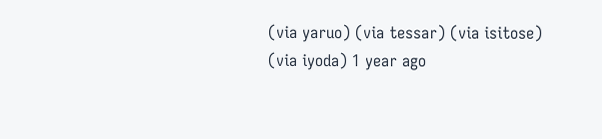(via yaruo) (via tessar) (via isitose) (via iyoda) 1 year ago